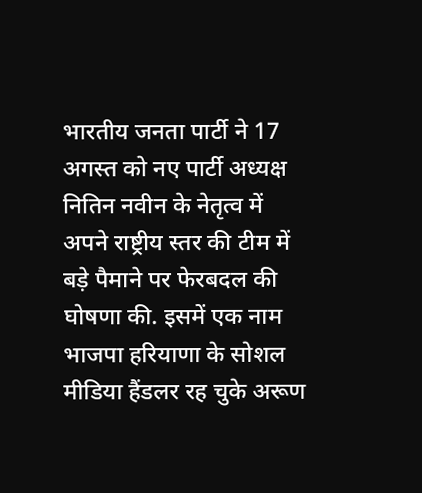भारतीय जनता पार्टी ने 17 अगस्त को नए पार्टी अध्यक्ष नितिन नवीन के नेतृत्व में अपने राष्ट्रीय स्तर की टीम में बड़े पैमाने पर फेरबदल की घोषणा की. इसमें एक नाम भाजपा हरियाणा के सोशल मीडिया हैंडलर रह चुके अरूण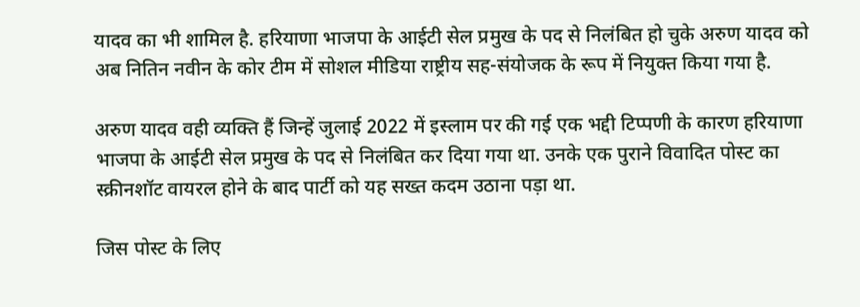यादव का भी शामिल है. हरियाणा भाजपा के आईटी सेल प्रमुख के पद से निलंबित हो चुके अरुण यादव को अब नितिन नवीन के कोर टीम में सोशल मीडिया राष्ट्रीय सह-संयोजक के रूप में नियुक्त किया गया है.

अरुण यादव वही व्यक्ति हैं जिन्हें जुलाई 2022 में इस्लाम पर की गई एक भद्दी टिप्पणी के कारण हरियाणा भाजपा के आईटी सेल प्रमुख के पद से निलंबित कर दिया गया था. उनके एक पुराने विवादित पोस्ट का स्क्रीनशॉट वायरल होने के बाद पार्टी को यह सख्त कदम उठाना पड़ा था.

जिस पोस्ट के लिए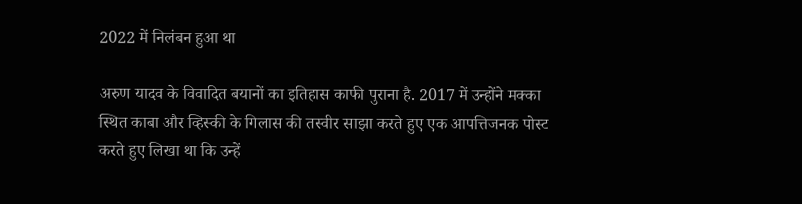2022 में निलंबन हुआ था

अरुण यादव के विवादित बयानों का इतिहास काफी पुराना है. 2017 में उन्होंने मक्का स्थित काबा और व्हिस्की के गिलास की तस्वीर साझा करते हुए एक आपत्तिजनक पोस्ट करते हुए लिखा था कि उन्हें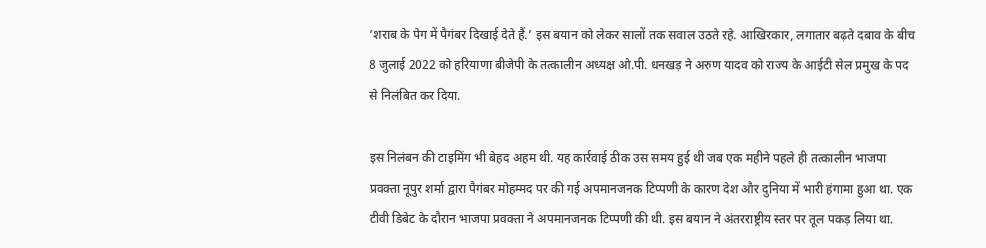‘शराब के पेग में पैगंबर दिखाई देते हैं.’ इस बयान को लेकर सालों तक सवाल उठते रहे. आखिरकार, लगातार बढ़ते दबाव के बीच 8 जुलाई 2022 को हरियाणा बीजेपी के तत्कालीन अध्यक्ष ओ.पी. धनखड़ ने अरुण यादव को राज्य के आईटी सेल प्रमुख के पद से निलंबित कर दिया.

इस निलंबन की टाइमिंग भी बेहद अहम थी. यह कार्रवाई ठीक उस समय हुई थी जब एक महीने पहले ही तत्कालीन भाजपा प्रवक्ता नूपुर शर्मा द्वारा पैगंबर मोहम्मद पर की गई अपमानजनक टिप्पणी के कारण देश और दुनिया में भारी हंगामा हुआ था. एक टीवी डिबेट के दौरान भाजपा प्रवक्ता ने अपमानजनक टिप्पणी की थी. इस बयान ने अंतरराष्ट्रीय स्तर पर तूल पकड़ लिया था.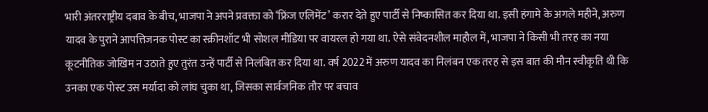भारी अंतरराष्ट्रीय दबाव के बीच, भाजपा ने अपने प्रवक्ता को ‘फ्रिंज एलिमेंट’ करार देते हुए पार्टी से निष्कासित कर दिया था. इसी हंगामे के अगले महीने, अरुण यादव के पुराने आपत्तिजनक पोस्ट का स्क्रीनशॉट भी सोशल मीडिया पर वायरल हो गया था. ऐसे संवेदनशील माहौल में, भाजपा ने किसी भी तरह का नया कूटनीतिक जोखिम न उठाते हुए तुरंत उन्हें पार्टी से निलंबित कर दिया था. वर्ष 2022 में अरुण यादव का निलंबन एक तरह से इस बात की मौन स्वीकृति थी कि उनका एक पोस्ट उस मर्यादा को लांघ चुका था, जिसका सार्वजनिक तौर पर बचाव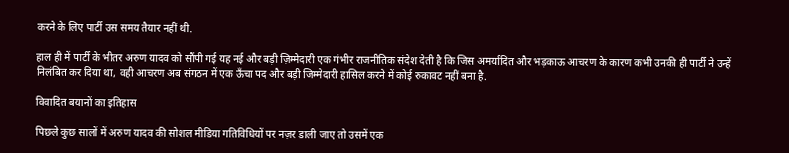करने के लिए पार्टी उस समय तैयार नहीं थी.

हाल ही में पार्टी के भीतर अरुण यादव को सौंपी गई यह नई और बड़ी ज़िम्मेदारी एक गंभीर राजनीतिक संदेश देती है कि जिस अमर्यादित और भड़काऊ आचरण के कारण कभी उनकी ही पार्टी ने उन्हें निलंबित कर दिया था, वही आचरण अब संगठन में एक ऊँचा पद और बड़ी जिम्मेदारी हासिल करने में कोई रुकावट नहीं बना है.

विवादित बयानों का इतिहास

पिछले कुछ सालों में अरुण यादव की सोशल मीडिया गतिविधियों पर नज़र डाली जाए तो उसमें एक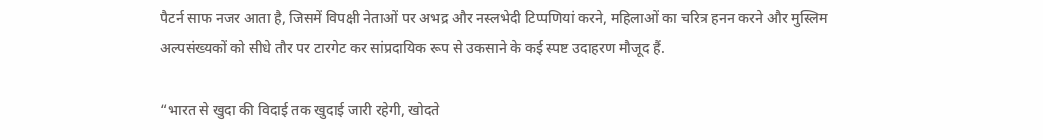पैटर्न साफ नजर आता है, जिसमें विपक्षी नेताओं पर अभद्र और नस्लभेदी टिप्पणियां करने, महिलाओं का चरित्र हनन करने और मुस्लिम अल्पसंख्यकों को सीधे तौर पर टारगेट कर सांप्रदायिक रूप से उकसाने के कई स्पष्ट उदाहरण मौजूद हैं.

“भारत से खुदा की विदाई तक खुदाई जारी रहेगी, खोदते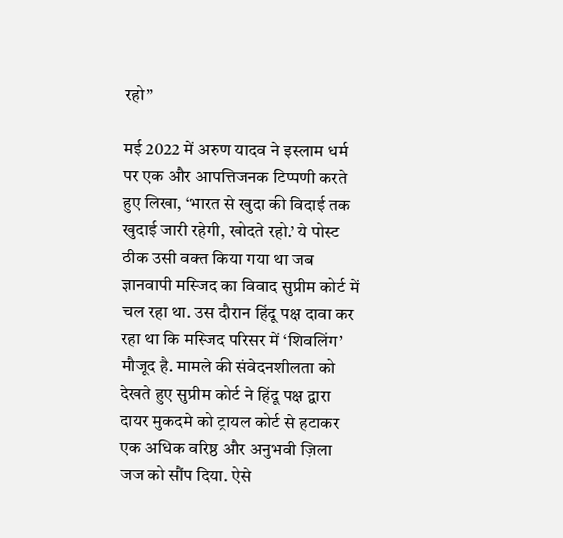रहो”

मई 2022 में अरुण यादव ने इस्लाम धर्म पर एक और आपत्तिजनक टिप्पणी करते हुए लिखा, ‘भारत से खुदा की विदाई तक खुदाई जारी रहेगी, खोदते रहो.’ ये पोस्ट ठीक उसी वक्त किया गया था जब ज्ञानवापी मस्जिद का विवाद सुप्रीम कोर्ट में चल रहा था. उस दौरान हिंदू पक्ष दावा कर रहा था कि मस्जिद परिसर में ‘शिवलिंग’ मौजूद है. मामले की संवेदनशीलता को देखते हुए सुप्रीम कोर्ट ने हिंदू पक्ष द्वारा दायर मुकदमे को ट्रायल कोर्ट से हटाकर एक अधिक वरिष्ठ और अनुभवी ज़िला जज को सौंप दिया. ऐसे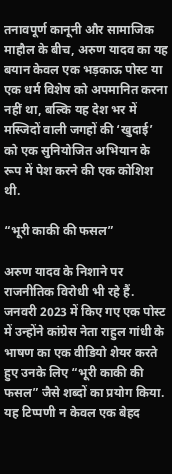तनावपूर्ण कानूनी और सामाजिक माहौल के बीच, अरुण यादव का यह बयान केवल एक भड़काऊ पोस्ट या एक धर्म विशेष को अपमानित करना नहीं था, बल्कि यह देश भर में मस्जिदों वाली जगहों की ‘खुदाई’ को एक सुनियोजित अभियान के रूप में पेश करने की एक कोशिश थी.

“भूरी काकी की फसल”

अरुण यादव के निशाने पर राजनीतिक विरोधी भी रहे हैं. जनवरी 2023 में किए गए एक पोस्ट में उन्होंने कांग्रेस नेता राहुल गांधी के भाषण का एक वीडियो शेयर करते हुए उनके लिए “भूरी काकी की फसल” जैसे शब्दों का प्रयोग किया. यह टिप्पणी न केवल एक बेहद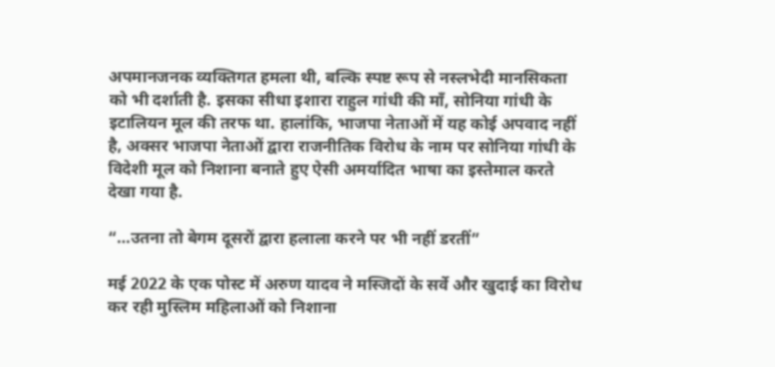अपमानजनक व्यक्तिगत हमला थी, बल्कि स्पष्ट रूप से नस्लभेदी मानसिकता को भी दर्शाती है. इसका सीधा इशारा राहुल गांधी की माँ, सोनिया गांधी के इटालियन मूल की तरफ था. हालांकि, भाजपा नेताओं में यह कोई अपवाद नहीं है, अक्सर भाजपा नेताओं द्वारा राजनीतिक विरोध के नाम पर सोनिया गांधी के विदेशी मूल को निशाना बनाते हुए ऐसी अमर्यादित भाषा का इस्तेमाल करते देखा गया है.

“…उतना तो बेगम दूसरों द्वारा हलाला करने पर भी नहीं डरतीं”

मई 2022 के एक पोस्ट में अरुण यादव ने मस्जिदों के सर्वे और खुदाई का विरोध कर रही मुस्लिम महिलाओं को निशाना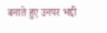बनाते हुए उनपर भद्दी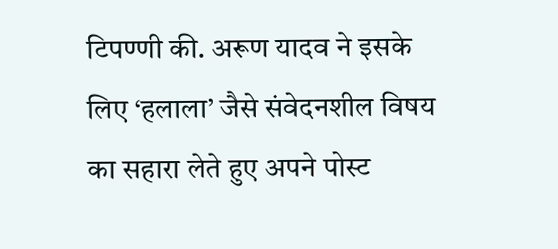टिपण्णी की. अरूण यादव ने इसके लिए ‘हलाला’ जैसे संवेदनशील विषय का सहारा लेते हुए अपने पोस्ट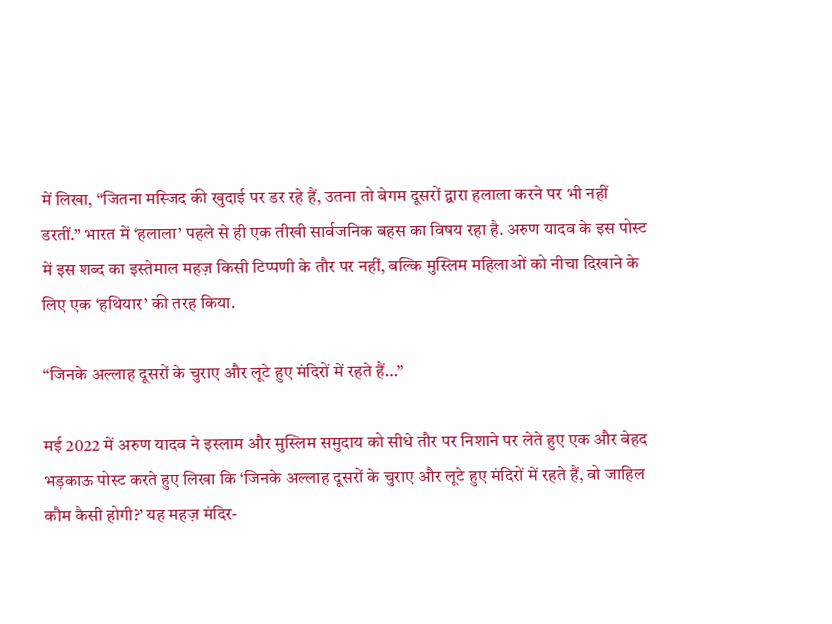में लिखा, “जितना मस्जिद की खुदाई पर डर रहे हैं, उतना तो बेगम दूसरों द्वारा हलाला करने पर भी नहीं डरतीं.” भारत में ‘हलाला’ पहले से ही एक तीखी सार्वजनिक बहस का विषय रहा है. अरुण यादव के इस पोस्ट में इस शब्द का इस्तेमाल महज़ किसी टिप्पणी के तौर पर नहीं, बल्कि मुस्लिम महिलाओं को नीचा दिखाने के लिए एक ‘हथियार’ की तरह किया.

“जिनके अल्लाह दूसरों के चुराए और लूटे हुए मंदिरों में रहते हैं…”

मई 2022 में अरुण यादव ने इस्लाम और मुस्लिम समुदाय को सीधे तौर पर निशाने पर लेते हुए एक और बेहद भड़काऊ पोस्ट करते हुए लिखा कि ‘जिनके अल्लाह दूसरों के चुराए और लूटे हुए मंदिरों में रहते हैं, वो जाहिल कौम कैसी होगी?’ यह महज़ मंदिर-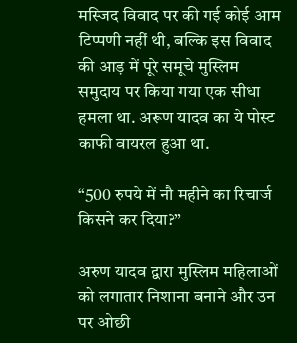मस्जिद विवाद पर की गई कोई आम टिप्पणी नहीं थी, बल्कि इस विवाद की आड़ में पूरे समूचे मुस्लिम समुदाय पर किया गया एक सीधा हमला था. अरूण यादव का ये पोस्ट काफी वायरल हुआ था.

“500 रुपये में नौ महीने का रिचार्ज किसने कर दिया?”

अरुण यादव द्वारा मुस्लिम महिलाओं को लगातार निशाना बनाने और उन पर ओछी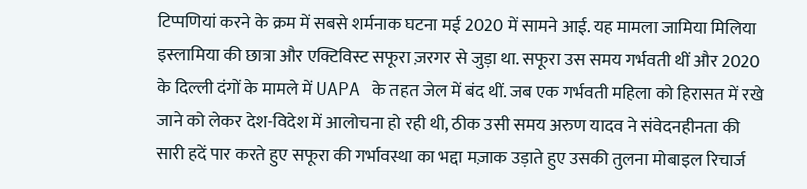टिप्पणियां करने के क्रम में सबसे शर्मनाक घटना मई 2020 में सामने आई. यह मामला जामिया मिलिया इस्लामिया की छात्रा और एक्टिविस्ट सफूरा ज़रगर से जुड़ा था. सफूरा उस समय गर्भवती थीं और 2020 के दिल्ली दंगों के मामले में UAPA के तहत जेल में बंद थीं. जब एक गर्भवती महिला को हिरासत में रखे जाने को लेकर देश-विदेश में आलोचना हो रही थी, ठीक उसी समय अरुण यादव ने संवेदनहीनता की सारी हदें पार करते हुए सफूरा की गर्भावस्था का भद्दा मज़ाक उड़ाते हुए उसकी तुलना मोबाइल रिचार्ज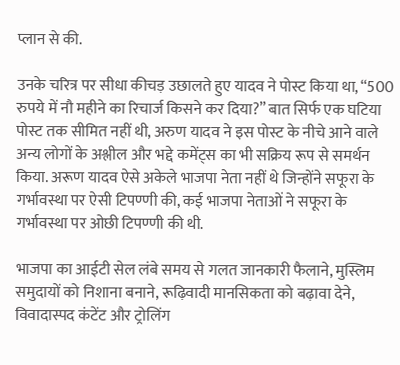प्लान से की.

उनके चरित्र पर सीधा कीचड़ उछालते हुए यादव ने पोस्ट किया था, “500 रुपये में नौ महीने का रिचार्ज किसने कर दिया?” बात सिर्फ एक घटिया पोस्ट तक सीमित नहीं थी, अरुण यादव ने इस पोस्ट के नीचे आने वाले अन्य लोगों के अश्लील और भद्दे कमेंट्स का भी सक्रिय रूप से समर्थन किया. अरूण यादव ऐसे अकेले भाजपा नेता नहीं थे जिन्होंने सफूरा के गर्भावस्था पर ऐसी टिपण्णी की, कई भाजपा नेताओं ने सफूरा के गर्भावस्था पर ओछी टिपण्णी की थी.

भाजपा का आईटी सेल लंबे समय से गलत जानकारी फैलाने, मुस्लिम समुदायों को निशाना बनाने, रूढ़िवादी मानसिकता को बढ़ावा देने, विवादास्पद कंटेंट और ट्रोलिंग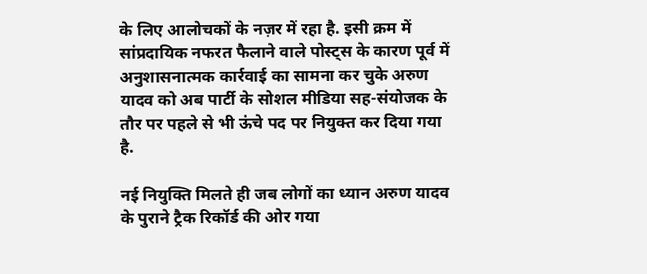के लिए आलोचकों के नज़र में रहा है. इसी क्रम में सांप्रदायिक नफरत फैलाने वाले पोस्ट्स के कारण पूर्व में अनुशासनात्मक कार्रवाई का सामना कर चुके अरुण यादव को अब पार्टी के सोशल मीडिया सह-संयोजक के तौर पर पहले से भी ऊंचे पद पर नियुक्त कर दिया गया है.

नई नियुक्ति मिलते ही जब लोगों का ध्यान अरुण यादव के पुराने ट्रैक रिकॉर्ड की ओर गया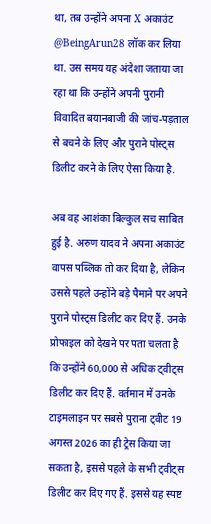था, तब उन्होंने अपना X अकाउंट @BeingArun28 लॉक कर लिया था. उस समय यह अंदेशा जताया जा रहा था कि उन्होंने अपनी पुरानी विवादित बयानबाजी की जांच-पड़ताल से बचने के लिए और पुराने पोस्ट्स डिलीट करने के लिए ऐसा किया है.

अब वह आशंका बिल्कुल सच साबित हुई है. अरुण यादव ने अपना अकाउंट वापस पब्लिक तो कर दिया है, लेकिन उससे पहले उन्होंने बड़े पैमाने पर अपने पुराने पोस्ट्स डिलीट कर दिए हैं. उनके प्रोफाइल को देखने पर पता चलता है कि उन्होंने 60,000 से अधिक ट्वीट्स डिलीट कर दिए हैं. वर्तमान में उनके टाइमलाइन पर सबसे पुराना ट्वीट 19 अगस्त 2026 का ही ट्रेस किया जा सकता है, इससे पहले के सभी ट्वीट्स डिलीट कर दिए गए हैं. इससे यह स्पष्ट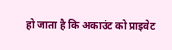हो जाता है कि अकाउंट को प्राइवेट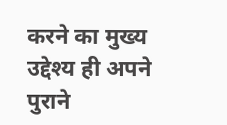करने का मुख्य उद्देश्य ही अपने पुराने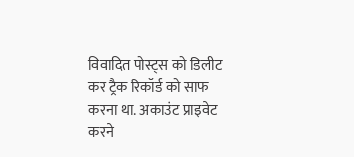विवादित पोस्ट्स को डिलीट कर ट्रैक रिकॉर्ड को साफ करना था. अकाउंट प्राइवेट करने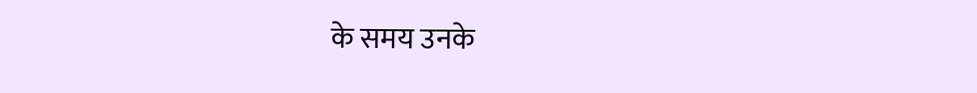के समय उनके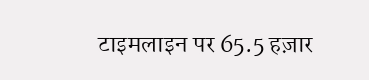टाइमलाइन पर 65.5 हज़ार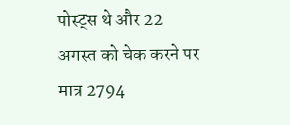पोस्ट्स थे और 22 अगस्त को चेक करने पर मात्र 2794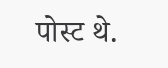पोस्ट थे.